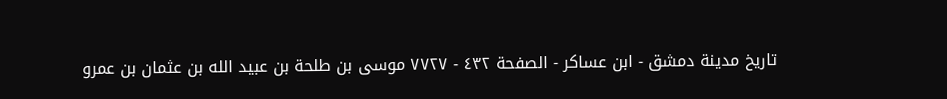تاريخ مدينة دمشق - ابن عساكر - الصفحة ٤٣٢ - ٧٧٢٧ موسى بن طلحة بن عبيد الله بن عثمان بن عمرو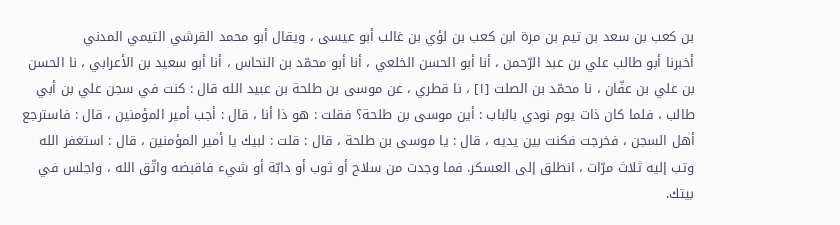بن كعب بن سعد بن تيم بن مرة ابن كعب بن لؤي بن غالب أبو عيسى ، ويقال أبو محمد القرشي التيمي المدني
أخبرنا أبو طالب علي بن عبد الرّحمن ، أنا أبو الحسن الخلعي ، أنا أبو محمّد بن النحاس ، أنا أبو سعيد بن الأعرابي ، نا الحسن بن علي بن عفّان ، نا محمّد بن الصلت [١] ، نا قطري ، عن موسى بن طلحة بن عبيد الله قال : كنت في سجن علي بن أبي طالب ، فلما كان ذات يوم نودي بالباب : أين موسى بن طلحة؟ فقلت : هو ذا أنا ، قال : أجب أمير المؤمنين ، قال : فاسترجع أهل السجن ، فخرجت فكنت بين يديه ، قال : يا موسى بن طلحة ، قال : قلت : لبيك يا أمير المؤمنين ، قال : استغفر الله وتب إليه ثلاث مرّات ، انطلق إلى العسكر. فما وجدت من سلاح أو ثوب أو دابّة أو شيء فاقبضه واتّق الله ، واجلس في بيتك.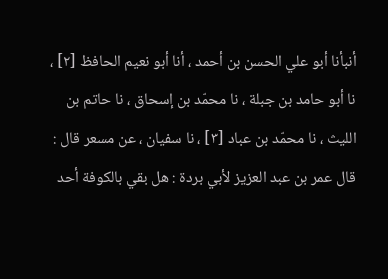أنبأنا أبو علي الحسن بن أحمد ، أنا أبو نعيم الحافظ [٢] ، نا أبو حامد بن جبلة ، نا محمّد بن إسحاق ، نا حاتم بن الليث ، نا محمّد بن عباد [٣] ، نا سفيان ، عن مسعر قال : قال عمر بن عبد العزيز لأبي بردة : هل بقي بالكوفة أحد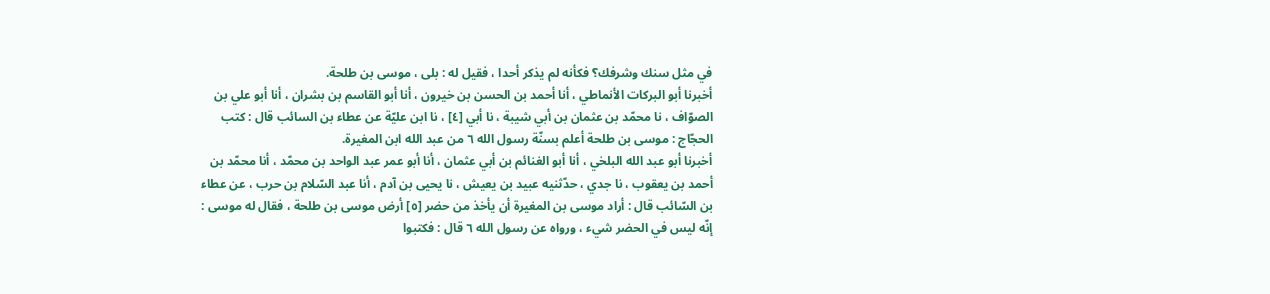في مثل سنك وشرفك؟ فكأنه لم يذكر أحدا ، فقيل له : بلى ، موسى بن طلحة.
أخبرنا أبو البركات الأنماطي ، أنا أحمد بن الحسن بن خيرون ، أنا أبو القاسم بن بشران ، أنا أبو علي بن الصوّاف ، نا محمّد بن عثمان بن أبي شيبة ، نا أبي [٤] ، نا ابن عليّة عن عطاء بن السائب قال : كتب الحجّاج : موسى بن طلحة أعلم بسنّة رسول الله ٦ من عبد الله ابن المغيرة.
أخبرنا أبو عبد الله البلخي ، أنا أبو الغنائم بن أبي عثمان ، أنا أبو عمر عبد الواحد بن محمّد ، أنا محمّد بن أحمد بن يعقوب ، نا جدي ، حدّثنيه عبيد بن يعيش ، نا يحيى بن آدم ، أنا عبد السّلام بن حرب ، عن عطاء بن السّائب قال : أراد موسى بن المغيرة أن يأخذ من حضر [٥] أرض موسى بن طلحة ، فقال له موسى : إنّه ليس في الحضر شيء ، ورواه عن رسول الله ٦ قال : فكتبوا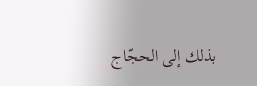بذلك إلى الحجّاج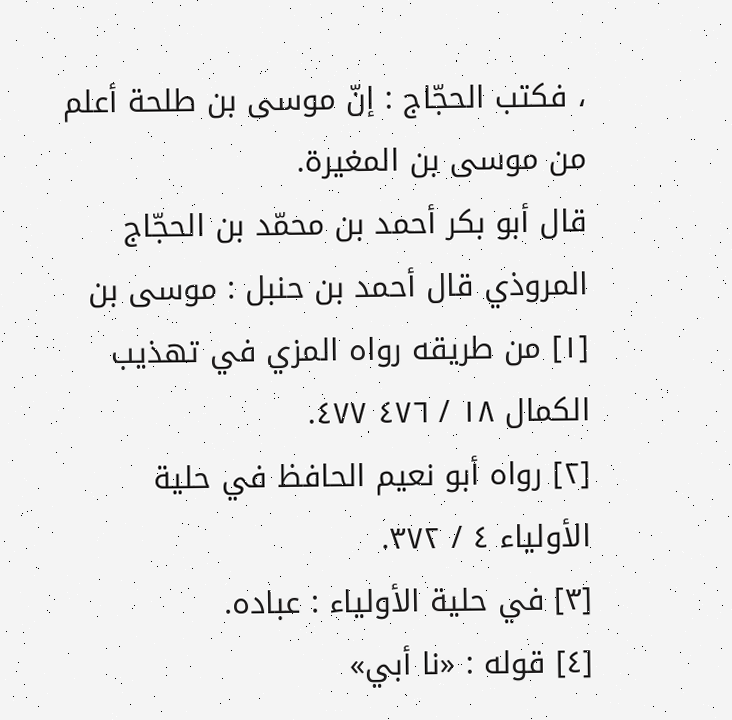، فكتب الحجّاج : إنّ موسى بن طلحة أعلم من موسى بن المغيرة.
قال أبو بكر أحمد بن محمّد بن الحجّاج المروذي قال أحمد بن حنبل : موسى بن
[١] من طريقه رواه المزي في تهذيب الكمال ١٨ / ٤٧٦ ٤٧٧.
[٢] رواه أبو نعيم الحافظ في حلية الأولياء ٤ / ٣٧٢.
[٣] في حلية الأولياء : عباده.
[٤] قوله : «نا أبي»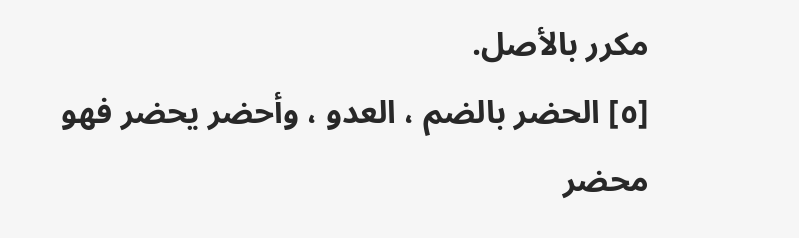مكرر بالأصل.
[٥] الحضر بالضم ، العدو ، وأحضر يحضر فهو محضر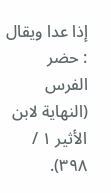إذا عدا ويقال : حضر الفرس (النهاية لابن الأثير ١ / ٣٩٨).